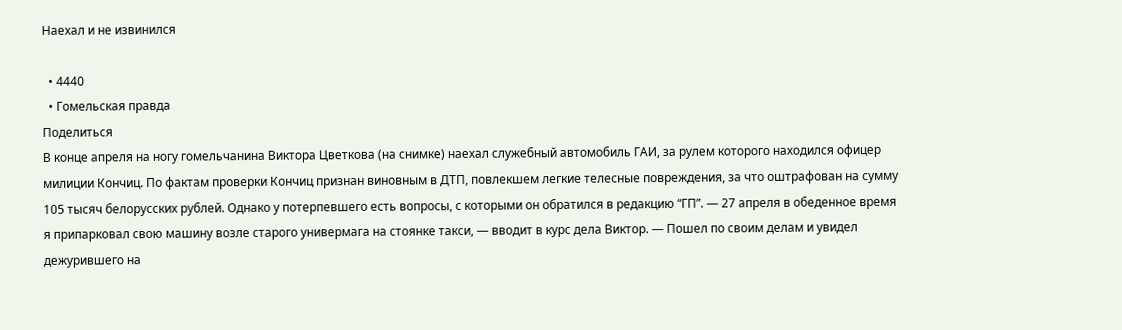Наехал и не извинился

  • 4440
  • Гомельская правда
Поделиться
В конце апреля на ногу гомельчанина Виктора Цветкова (на снимке) наехал служебный автомобиль ГАИ, за рулем которого находился офицер милиции Кончиц. По фактам проверки Кончиц признан виновным в ДТП, повлекшем легкие телесные повреждения, за что оштрафован на сумму 105 тысяч белорусских рублей. Однако у потерпевшего есть вопросы, с которыми он обратился в редакцию “ГП”. — 27 апреля в обеденное время я припарковал свою машину возле старого универмага на стоянке такси, — вводит в курс дела Виктор. — Пошел по своим делам и увидел дежурившего на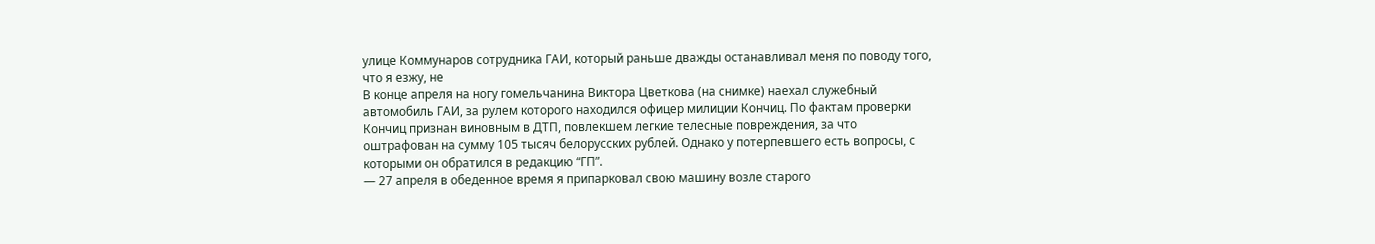улице Коммунаров сотрудника ГАИ, который раньше дважды останавливал меня по поводу того, что я езжу, не
В конце апреля на ногу гомельчанина Виктора Цветкова (на снимке) наехал служебный автомобиль ГАИ, за рулем которого находился офицер милиции Кончиц. По фактам проверки Кончиц признан виновным в ДТП, повлекшем легкие телесные повреждения, за что оштрафован на сумму 105 тысяч белорусских рублей. Однако у потерпевшего есть вопросы, с которыми он обратился в редакцию “ГП”.
— 27 апреля в обеденное время я припарковал свою машину возле старого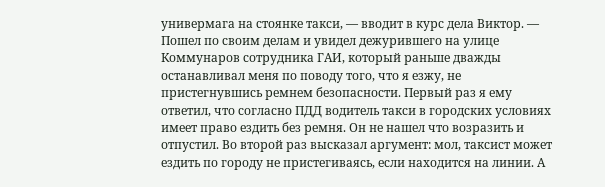универмага на стоянке такси, — вводит в курс дела Виктор. — Пошел по своим делам и увидел дежурившего на улице Коммунаров сотрудника ГАИ, который раньше дважды останавливал меня по поводу того, что я езжу, не пристегнувшись ремнем безопасности. Первый раз я ему ответил, что согласно ПДД водитель такси в городских условиях имеет право ездить без ремня. Он не нашел что возразить и отпустил. Во второй раз высказал аргумент: мол, таксист может ездить по городу не пристегиваясь, если находится на линии. А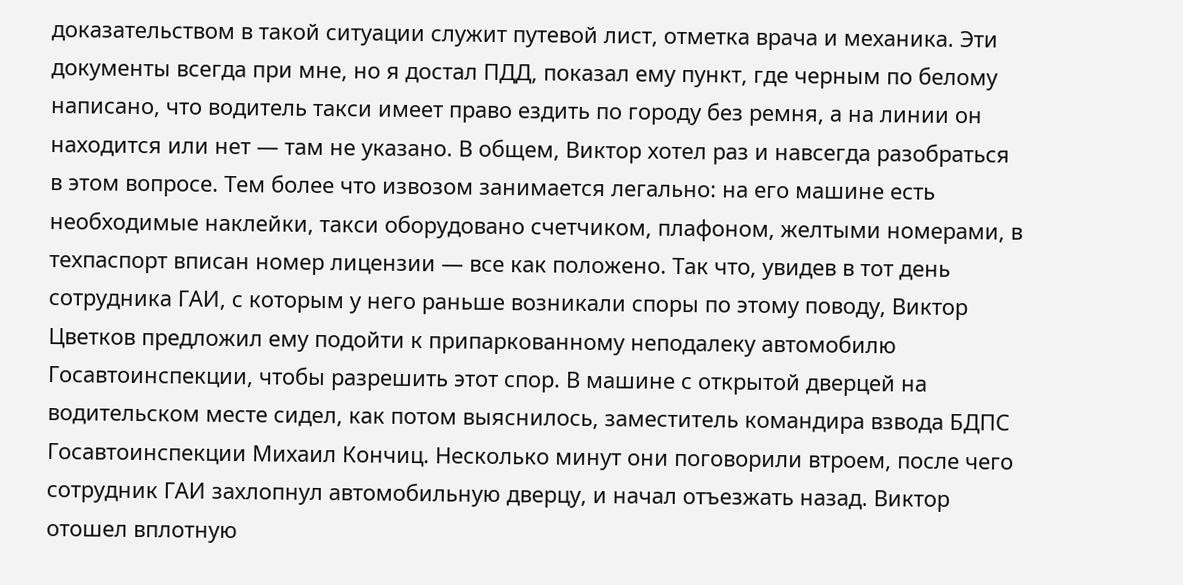доказательством в такой ситуации служит путевой лист, отметка врача и механика. Эти документы всегда при мне, но я достал ПДД, показал ему пункт, где черным по белому написано, что водитель такси имеет право ездить по городу без ремня, а на линии он находится или нет — там не указано. В общем, Виктор хотел раз и навсегда разобраться в этом вопросе. Тем более что извозом занимается легально: на его машине есть необходимые наклейки, такси оборудовано счетчиком, плафоном, желтыми номерами, в техпаспорт вписан номер лицензии — все как положено. Так что, увидев в тот день сотрудника ГАИ, с которым у него раньше возникали споры по этому поводу, Виктор Цветков предложил ему подойти к припаркованному неподалеку автомобилю Госавтоинспекции, чтобы разрешить этот спор. В машине с открытой дверцей на водительском месте сидел, как потом выяснилось, заместитель командира взвода БДПС Госавтоинспекции Михаил Кончиц. Несколько минут они поговорили втроем, после чего сотрудник ГАИ захлопнул автомобильную дверцу, и начал отъезжать назад. Виктор отошел вплотную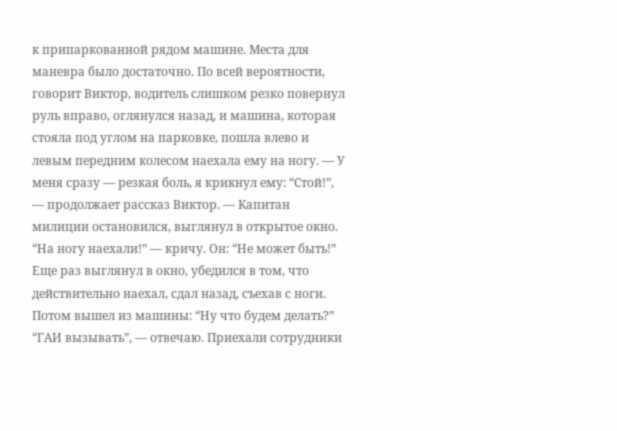к припаркованной рядом машине. Места для маневра было достаточно. По всей вероятности, говорит Виктор, водитель слишком резко повернул руль вправо, оглянулся назад, и машина, которая стояла под углом на парковке, пошла влево и левым передним колесом наехала ему на ногу. — У меня сразу — резкая боль, я крикнул ему: “Стой!”, — продолжает рассказ Виктор. — Капитан милиции остановился, выглянул в открытое окно. “На ногу наехали!” — кричу. Он: “Не может быть!” Еще раз выглянул в окно, убедился в том, что действительно наехал, сдал назад, съехав с ноги. Потом вышел из машины: “Ну что будем делать?” “ГАИ вызывать”, — отвечаю. Приехали сотрудники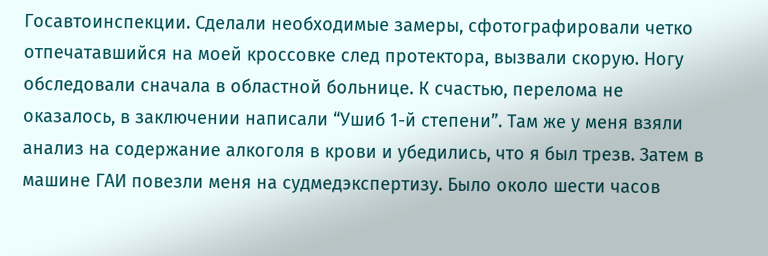Госавтоинспекции. Сделали необходимые замеры, сфотографировали четко отпечатавшийся на моей кроссовке след протектора, вызвали скорую. Ногу обследовали сначала в областной больнице. К счастью, перелома не оказалось, в заключении написали “Ушиб 1-й степени”. Там же у меня взяли анализ на содержание алкоголя в крови и убедились, что я был трезв. Затем в машине ГАИ повезли меня на судмедэкспертизу. Было около шести часов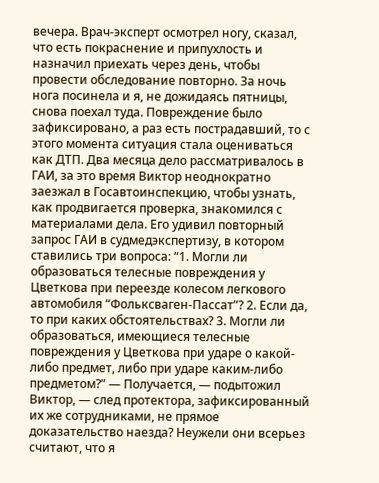вечера. Врач-эксперт осмотрел ногу, сказал, что есть покраснение и припухлость и назначил приехать через день, чтобы провести обследование повторно. За ночь нога посинела и я, не дожидаясь пятницы, снова поехал туда. Повреждение было зафиксировано, а раз есть пострадавший, то с этого момента ситуация стала оцениваться как ДТП. Два месяца дело рассматривалось в ГАИ, за это время Виктор неоднократно заезжал в Госавтоинспекцию, чтобы узнать, как продвигается проверка, знакомился с материалами дела. Его удивил повторный запрос ГАИ в судмедэкспертизу, в котором ставились три вопроса: “1. Могли ли образоваться телесные повреждения у Цветкова при переезде колесом легкового автомобиля “Фольксваген-Пассат”? 2. Если да, то при каких обстоятельствах? 3. Могли ли образоваться, имеющиеся телесные повреждения у Цветкова при ударе о какой-либо предмет, либо при ударе каким-либо предметом?” — Получается, — подытожил Виктор, — след протектора, зафиксированный их же сотрудниками, не прямое доказательство наезда? Неужели они всерьез считают, что я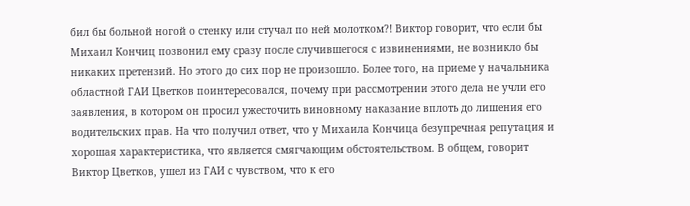бил бы больной ногой о стенку или стучал по ней молотком?! Виктор говорит, что если бы Михаил Кончиц позвонил ему сразу после случившегося с извинениями, не возникло бы никаких претензий. Но этого до сих пор не произошло. Более того, на приеме у начальника областной ГАИ Цветков поинтересовался, почему при рассмотрении этого дела не учли его заявления, в котором он просил ужесточить виновному наказание вплоть до лишения его водительских прав. На что получил ответ, что у Михаила Кончица безупречная репутация и хорошая характеристика, что является смягчающим обстоятельством. В общем, говорит Виктор Цветков, ушел из ГАИ с чувством, что к его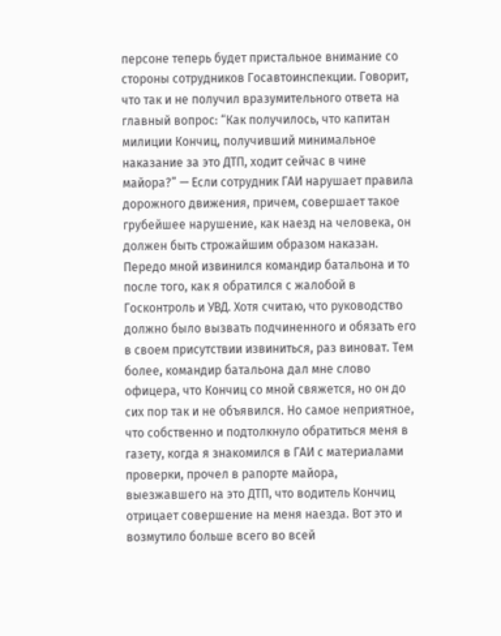персоне теперь будет пристальное внимание со стороны сотрудников Госавтоинспекции. Говорит, что так и не получил вразумительного ответа на главный вопрос: “Как получилось, что капитан милиции Кончиц, получивший минимальное наказание за это ДТП, ходит сейчас в чине майора?” — Если сотрудник ГАИ нарушает правила дорожного движения, причем, совершает такое грубейшее нарушение, как наезд на человека, он должен быть строжайшим образом наказан. Передо мной извинился командир батальона и то после того, как я обратился с жалобой в Госконтроль и УВД. Хотя считаю, что руководство должно было вызвать подчиненного и обязать его в своем присутствии извиниться, раз виноват. Тем более, командир батальона дал мне слово офицера, что Кончиц со мной свяжется, но он до сих пор так и не объявился. Но самое неприятное, что собственно и подтолкнуло обратиться меня в газету, когда я знакомился в ГАИ с материалами проверки, прочел в рапорте майора, выезжавшего на это ДТП, что водитель Кончиц отрицает совершение на меня наезда. Вот это и возмутило больше всего во всей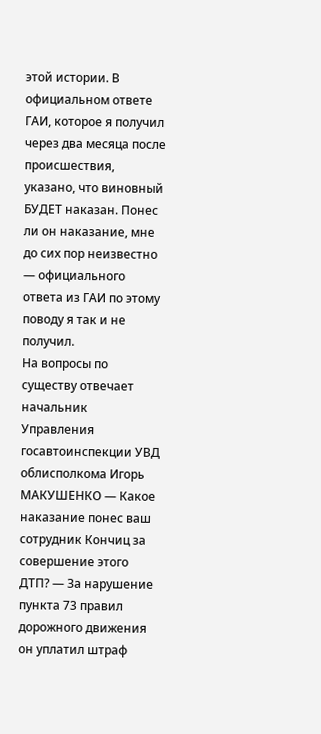этой истории. В официальном ответе ГАИ, которое я получил через два месяца после происшествия, указано, что виновный БУДЕТ наказан. Понес ли он наказание, мне до сих пор неизвестно — официального ответа из ГАИ по этому поводу я так и не получил.
На вопросы по существу отвечает начальник Управления госавтоинспекции УВД облисполкома Игорь МАКУШЕНКО — Какое наказание понес ваш сотрудник Кончиц за совершение этого ДТП? — За нарушение пункта 73 правил дорожного движения он уплатил штраф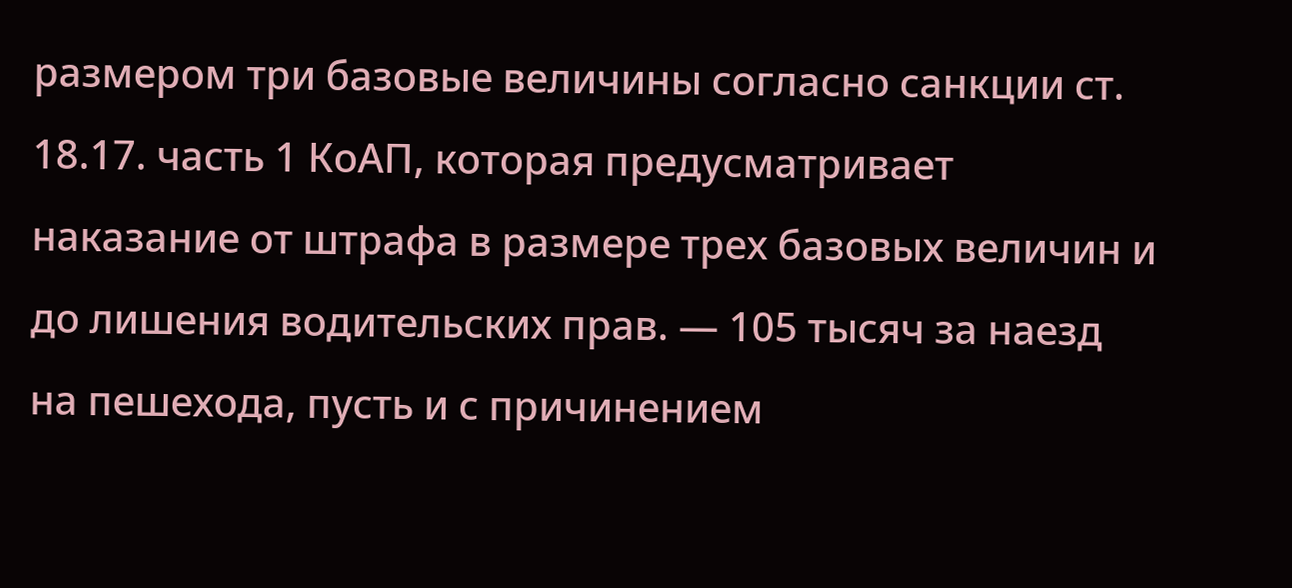размером три базовые величины согласно санкции ст. 18.17. часть 1 КоАП, которая предусматривает наказание от штрафа в размере трех базовых величин и до лишения водительских прав. — 105 тысяч за наезд на пешехода, пусть и с причинением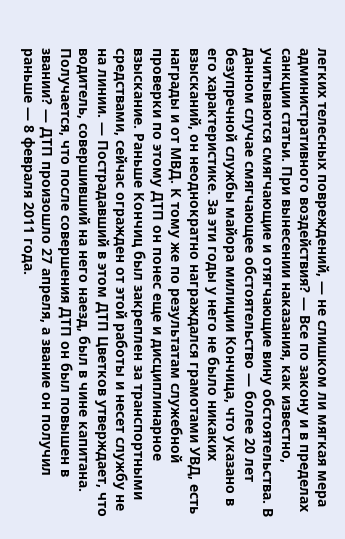легких телесных повреждений, — не слишком ли мягкая мера административного воздействия? — Все по закону и в пределах санкции статьи. При вынесении наказания, как известно, учитываются смягчающие и отягчающие вину обстоятельства. В данном случае смягчающее обстоятельство — более 20 лет безупречной службы майора милиции Кончица, что указано в его характеристике. За эти годы у него не было никаких взысканий, он неоднократно награждался грамотами УВД, есть награды и от МВД. К тому же по результатам служебной проверки по этому ДТП он понес еще и дисциплинарное взыскание. Раньше Кончиц был закреплен за транспортными средствами, сейчас огражден от этой работы и несет службу не на линии. — Пострадавший в этом ДТП Цветков утверждает, что водитель, совершивший на него наезд, был в чине капитана. Получается, что после совершения ДТП он был повышен в звании? — ДТП произошло 27 апреля, а звание он получил раньше — 8 февраля 2011 года.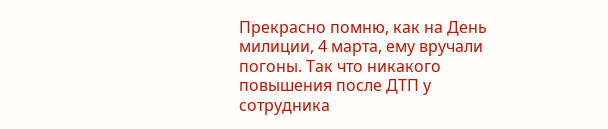Прекрасно помню, как на День милиции, 4 марта, ему вручали погоны. Так что никакого повышения после ДТП у сотрудника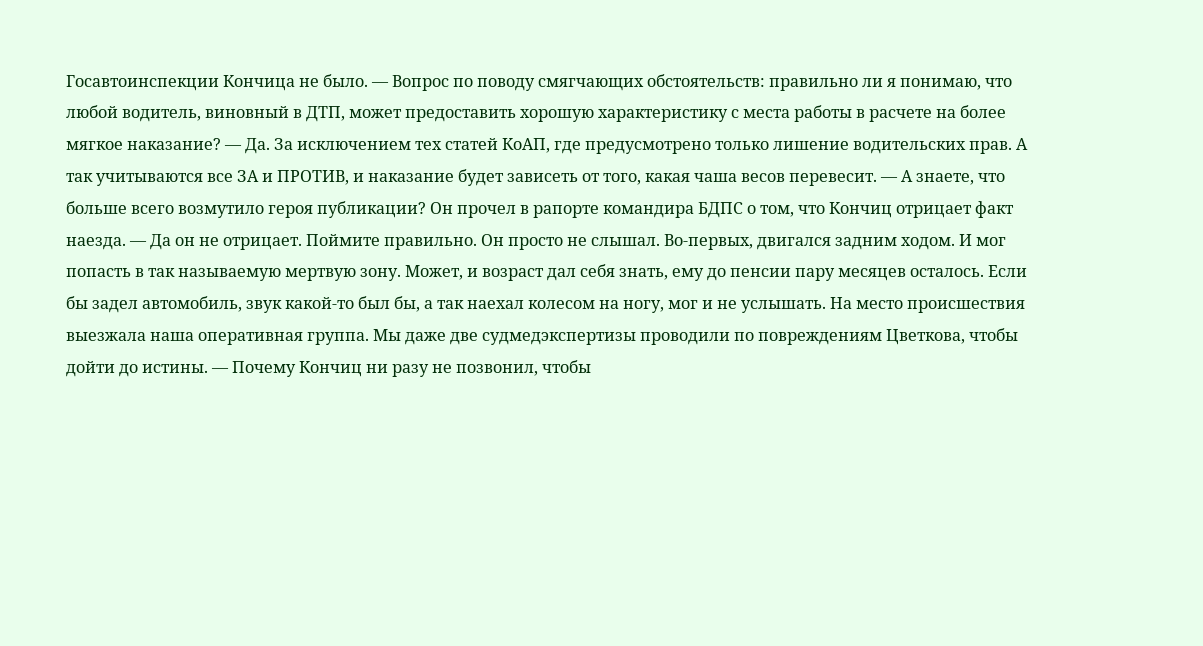Госавтоинспекции Кончица не было. — Вопрос по поводу смягчающих обстоятельств: правильно ли я понимаю, что любой водитель, виновный в ДТП, может предоставить хорошую характеристику с места работы в расчете на более мягкое наказание? — Да. За исключением тех статей КоАП, где предусмотрено только лишение водительских прав. А так учитываются все ЗА и ПРОТИВ, и наказание будет зависеть от того, какая чаша весов перевесит. — А знаете, что больше всего возмутило героя публикации? Он прочел в рапорте командира БДПС о том, что Кончиц отрицает факт наезда. — Да он не отрицает. Поймите правильно. Он просто не слышал. Во-первых, двигался задним ходом. И мог попасть в так называемую мертвую зону. Может, и возраст дал себя знать, ему до пенсии пару месяцев осталось. Если бы задел автомобиль, звук какой-то был бы, а так наехал колесом на ногу, мог и не услышать. На место происшествия выезжала наша оперативная группа. Мы даже две судмедэкспертизы проводили по повреждениям Цветкова, чтобы дойти до истины. — Почему Кончиц ни разу не позвонил, чтобы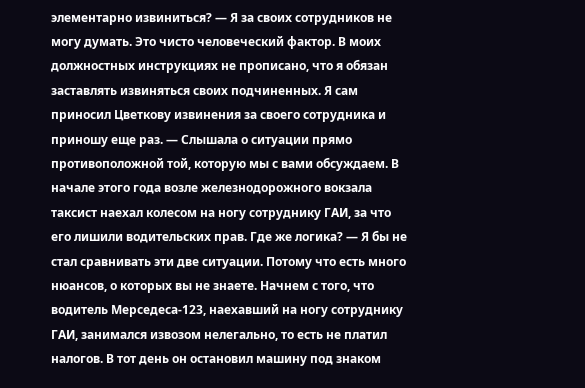элементарно извиниться? — Я за своих сотрудников не могу думать. Это чисто человеческий фактор. В моих должностных инструкциях не прописано, что я обязан заставлять извиняться своих подчиненных. Я сам приносил Цветкову извинения за своего сотрудника и приношу еще раз. — Слышала о ситуации прямо противоположной той, которую мы с вами обсуждаем. В начале этого года возле железнодорожного вокзала таксист наехал колесом на ногу сотруднику ГАИ, за что его лишили водительских прав. Где же логика? — Я бы не стал сравнивать эти две ситуации. Потому что есть много нюансов, о которых вы не знаете. Начнем с того, что водитель Мерседеса-123, наехавший на ногу сотруднику ГАИ, занимался извозом нелегально, то есть не платил налогов. В тот день он остановил машину под знаком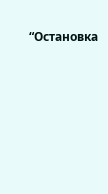“Остановка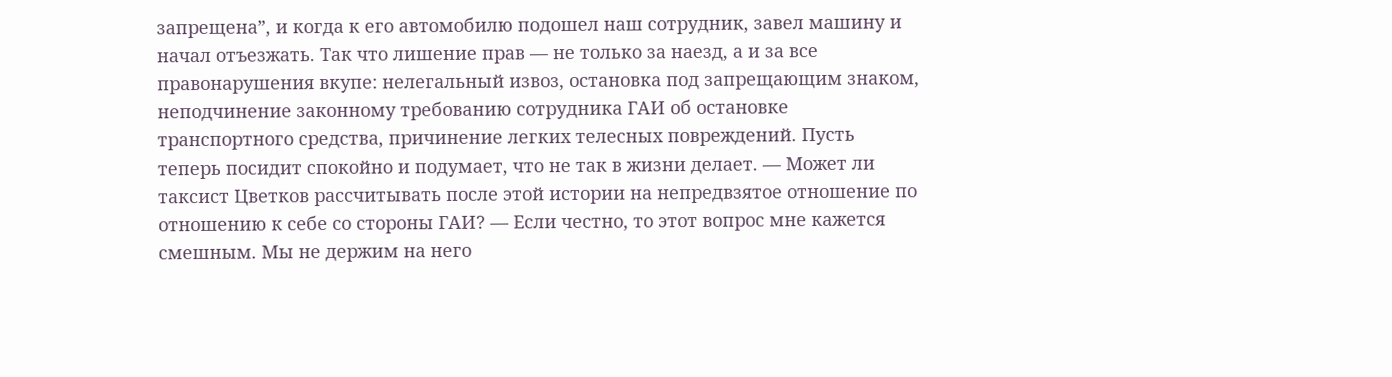запрещена”, и когда к его автомобилю подошел наш сотрудник, завел машину и начал отъезжать. Так что лишение прав — не только за наезд, а и за все правонарушения вкупе: нелегальный извоз, остановка под запрещающим знаком, неподчинение законному требованию сотрудника ГАИ об остановке транспортного средства, причинение легких телесных повреждений. Пусть теперь посидит спокойно и подумает, что не так в жизни делает. — Может ли таксист Цветков рассчитывать после этой истории на непредвзятое отношение по отношению к себе со стороны ГАИ? — Если честно, то этот вопрос мне кажется смешным. Мы не держим на него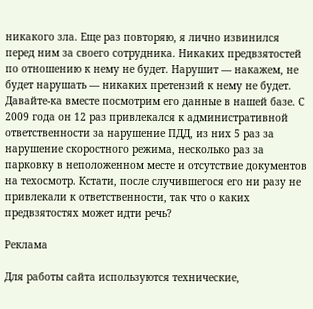никакого зла. Еще раз повторяю, я лично извинился перед ним за своего сотрудника. Никаких предвзятостей по отношению к нему не будет. Нарушит — накажем, не будет нарушать — никаких претензий к нему не будет. Давайте-ка вместе посмотрим его данные в нашей базе. С 2009 года он 12 раз привлекался к административной ответственности за нарушение ПДД, из них 5 раз за нарушение скоростного режима, несколько раз за парковку в неположенном месте и отсутствие документов на техосмотр. Кстати, после случившегося его ни разу не привлекали к ответственности, так что о каких предвзятостях может идти речь?

Реклама

Для работы сайта используются технические,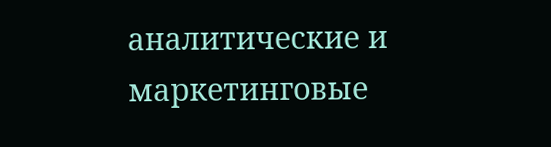аналитические и маркетинговые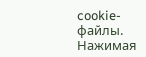cookie-файлы. Нажимая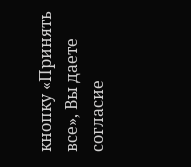кнопку «Принять все», Вы даете согласие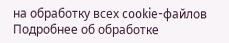на обработку всех cookie-файлов Подробнее об обработке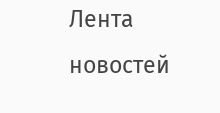Лента новостей